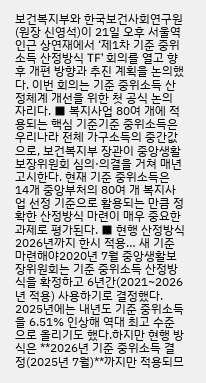보건복지부와 한국보건사회연구원(원장 신영석)이 21일 오후 서울역 인근 상연재에서 ‘제1차 기준 중위소득 산정방식 TF’ 회의를 열고 향후 개편 방향과 추진 계획을 논의했다. 이번 회의는 기준 중위소득 산정체계 개선을 위한 첫 공식 논의 자리다. ■ 복지사업 80여 개에 적용되는 핵심 기준기준 중위소득은 우리나라 전체 가구소득의 중간값으로, 보건복지부 장관이 중앙생활보장위원회 심의·의결을 거쳐 매년 고시한다. 현재 기준 중위소득은 14개 중앙부처의 80여 개 복지사업 선정 기준으로 활용되는 만큼 정확한 산정방식 마련이 매우 중요한 과제로 평가된다. ■ 현행 산정방식 2026년까지 한시 적용… 새 기준 마련해야2020년 7월 중앙생활보장위원회는 기준 중위소득 산정방식을 확정하고 6년간(2021~2026년 적용) 사용하기로 결정했다. 2025년에는 내년도 기준 중위소득을 6.51% 인상해 역대 최고 수준으로 올리기도 했다.하지만 현행 방식은 **2026년 기준 중위소득 결정(2025년 7월)**까지만 적용되므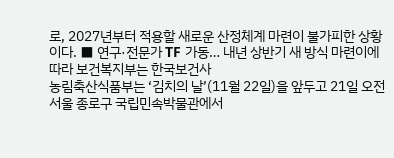로, 2027년부터 적용할 새로운 산정체계 마련이 불가피한 상황이다. ■ 연구·전문가 TF 가동… 내년 상반기 새 방식 마련이에 따라 보건복지부는 한국보건사
농림축산식품부는 ‘김치의 날’(11월 22일)을 앞두고 21일 오전 서울 종로구 국립민속박물관에서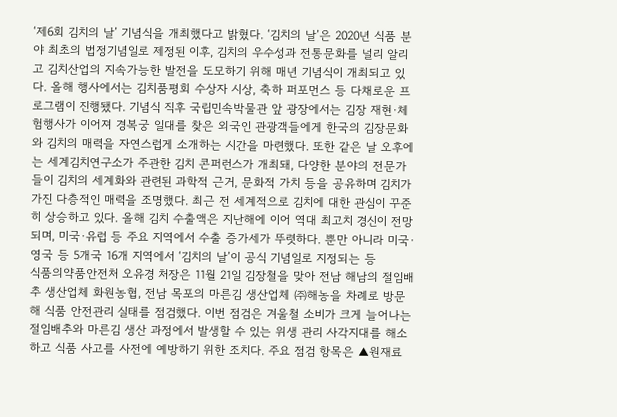‘제6회 김치의 날’ 기념식을 개최했다고 밝혔다. ‘김치의 날’은 2020년 식품 분야 최초의 법정기념일로 제정된 이후, 김치의 우수성과 전통문화를 널리 알리고 김치산업의 지속가능한 발전을 도모하기 위해 매년 기념식이 개최되고 있다. 올해 행사에서는 김치품평회 수상자 시상, 축하 퍼포먼스 등 다채로운 프로그램이 진행됐다. 기념식 직후 국립민속박물관 앞 광장에서는 김장 재현·체험행사가 이어져 경복궁 일대를 찾은 외국인 관광객들에게 한국의 김장문화와 김치의 매력을 자연스럽게 소개하는 시간을 마련했다. 또한 같은 날 오후에는 세계김치연구소가 주관한 김치 콘퍼런스가 개최돼, 다양한 분야의 전문가들이 김치의 세계화와 관련된 과학적 근거, 문화적 가치 등을 공유하며 김치가 가진 다층적인 매력을 조명했다. 최근 전 세계적으로 김치에 대한 관심이 꾸준히 상승하고 있다. 올해 김치 수출액은 지난해에 이어 역대 최고치 경신이 전망되며, 미국·유럽 등 주요 지역에서 수출 증가세가 뚜렷하다. 뿐만 아니라 미국·영국 등 5개국 16개 지역에서 ‘김치의 날’이 공식 기념일로 지정되는 등
식품의약품안전처 오유경 처장은 11월 21일 김장철을 맞아 전남 해남의 절임배추 생산업체 화원농협, 전남 목포의 마른김 생산업체 ㈜해농을 차례로 방문해 식품 안전관리 실태를 점검했다. 이번 점검은 겨울철 소비가 크게 늘어나는 절임배추와 마른김 생산 과정에서 발생할 수 있는 위생 관리 사각지대를 해소하고 식품 사고를 사전에 예방하기 위한 조치다. 주요 점검 항목은 ▲원재료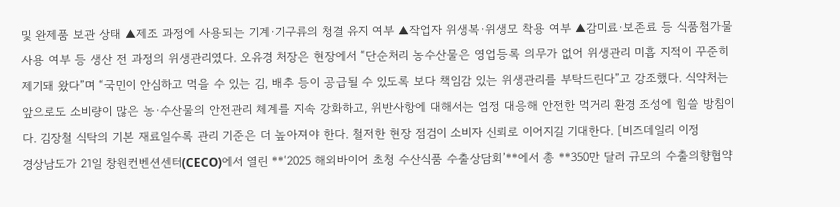및 완제품 보관 상태 ▲제조 과정에 사용되는 기계·기구류의 청결 유지 여부 ▲작업자 위생복·위생모 착용 여부 ▲감미료·보존료 등 식품첨가물 사용 여부 등 생산 전 과정의 위생관리였다. 오유경 처장은 현장에서 “단순처리 농수산물은 영업등록 의무가 없어 위생관리 미흡 지적이 꾸준히 제기돼 왔다”며 “국민이 안심하고 먹을 수 있는 김, 배추 등이 공급될 수 있도록 보다 책임감 있는 위생관리를 부탁드린다”고 강조했다. 식약처는 앞으로도 소비량이 많은 농·수산물의 안전관리 체계를 지속 강화하고, 위반사항에 대해서는 엄정 대응해 안전한 먹거리 환경 조성에 힘쓸 방침이다. 김장철 식탁의 기본 재료일수록 관리 기준은 더 높아져야 한다. 철저한 현장 점검이 소비자 신뢰로 이어지길 기대한다. [비즈데일리 이정
경상남도가 21일 창원컨벤션센터(CECO)에서 열린 **‘2025 해외바이어 초청 수산식품 수출상담회’**에서 총 **350만 달러 규모의 수출의향협약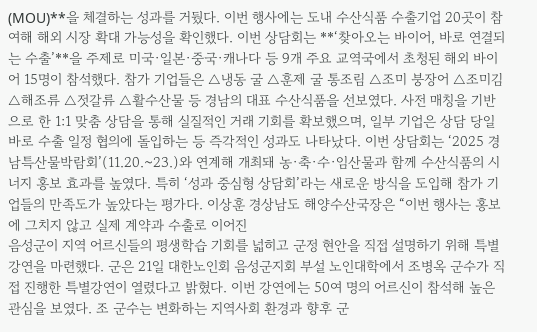(MOU)**을 체결하는 성과를 거뒀다. 이번 행사에는 도내 수산식품 수출기업 20곳이 참여해 해외 시장 확대 가능성을 확인했다. 이번 상담회는 **‘찾아오는 바이어, 바로 연결되는 수출’**을 주제로 미국·일본·중국·캐나다 등 9개 주요 교역국에서 초청된 해외 바이어 15명이 참석했다. 참가 기업들은 △냉동 굴 △훈제 굴 통조림 △조미 붕장어 △조미김 △해조류 △젓갈류 △활수산물 등 경남의 대표 수산식품을 선보였다. 사전 매칭을 기반으로 한 1:1 맞춤 상담을 통해 실질적인 거래 기회를 확보했으며, 일부 기업은 상담 당일 바로 수출 일정 협의에 돌입하는 등 즉각적인 성과도 나타났다. 이번 상담회는 ‘2025 경남특산물박람회’(11.20.~23.)와 연계해 개최돼 농·축·수·임산물과 함께 수산식품의 시너지 홍보 효과를 높였다. 특히 ‘성과 중심형 상담회’라는 새로운 방식을 도입해 참가 기업들의 만족도가 높았다는 평가다. 이상훈 경상남도 해양수산국장은 “이번 행사는 홍보에 그치지 않고 실제 계약과 수출로 이어진
음성군이 지역 어르신들의 평생학습 기회를 넓히고 군정 현안을 직접 설명하기 위해 특별 강연을 마련했다. 군은 21일 대한노인회 음성군지회 부설 노인대학에서 조병옥 군수가 직접 진행한 특별강연이 열렸다고 밝혔다. 이번 강연에는 50여 명의 어르신이 참석해 높은 관심을 보였다. 조 군수는 변화하는 지역사회 환경과 향후 군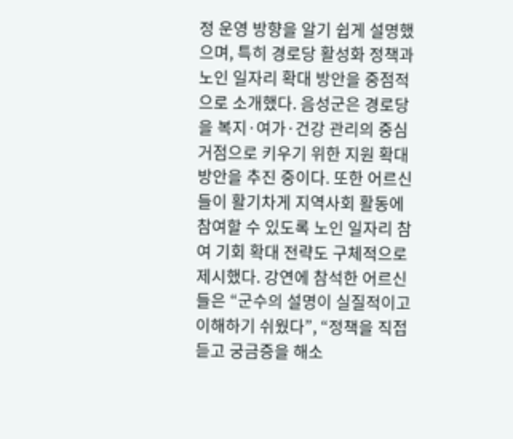정 운영 방향을 알기 쉽게 설명했으며, 특히 경로당 활성화 정책과 노인 일자리 확대 방안을 중점적으로 소개했다. 음성군은 경로당을 복지·여가·건강 관리의 중심 거점으로 키우기 위한 지원 확대 방안을 추진 중이다. 또한 어르신들이 활기차게 지역사회 활동에 참여할 수 있도록 노인 일자리 참여 기회 확대 전략도 구체적으로 제시했다. 강연에 참석한 어르신들은 “군수의 설명이 실질적이고 이해하기 쉬웠다”, “정책을 직접 듣고 궁금증을 해소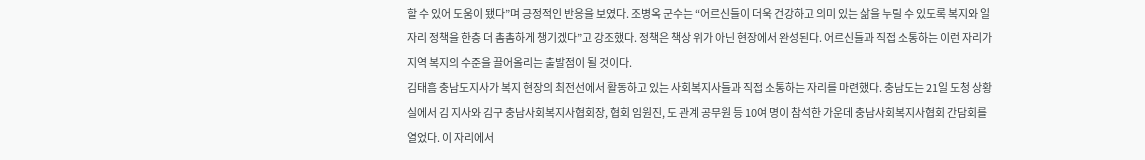할 수 있어 도움이 됐다”며 긍정적인 반응을 보였다. 조병옥 군수는 “어르신들이 더욱 건강하고 의미 있는 삶을 누릴 수 있도록 복지와 일자리 정책을 한층 더 촘촘하게 챙기겠다”고 강조했다. 정책은 책상 위가 아닌 현장에서 완성된다. 어르신들과 직접 소통하는 이런 자리가 지역 복지의 수준을 끌어올리는 출발점이 될 것이다.
김태흠 충남도지사가 복지 현장의 최전선에서 활동하고 있는 사회복지사들과 직접 소통하는 자리를 마련했다. 충남도는 21일 도청 상황실에서 김 지사와 김구 충남사회복지사협회장, 협회 임원진, 도 관계 공무원 등 10여 명이 참석한 가운데 충남사회복지사협회 간담회를 열었다. 이 자리에서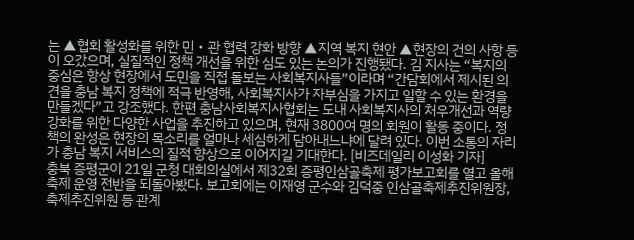는 ▲협회 활성화를 위한 민‧관 협력 강화 방향 ▲지역 복지 현안 ▲현장의 건의 사항 등이 오갔으며, 실질적인 정책 개선을 위한 심도 있는 논의가 진행됐다. 김 지사는 “복지의 중심은 항상 현장에서 도민을 직접 돌보는 사회복지사들”이라며 “간담회에서 제시된 의견을 충남 복지 정책에 적극 반영해, 사회복지사가 자부심을 가지고 일할 수 있는 환경을 만들겠다”고 강조했다. 한편 충남사회복지사협회는 도내 사회복지사의 처우개선과 역량 강화를 위한 다양한 사업을 추진하고 있으며, 현재 3800여 명의 회원이 활동 중이다. 정책의 완성은 현장의 목소리를 얼마나 세심하게 담아내느냐에 달려 있다. 이번 소통의 자리가 충남 복지 서비스의 질적 향상으로 이어지길 기대한다. [비즈데일리 이성화 기자]
충북 증평군이 21일 군청 대회의실에서 제32회 증평인삼골축제 평가보고회를 열고 올해 축제 운영 전반을 되돌아봤다. 보고회에는 이재영 군수와 김덕중 인삼골축제추진위원장, 축제추진위원 등 관계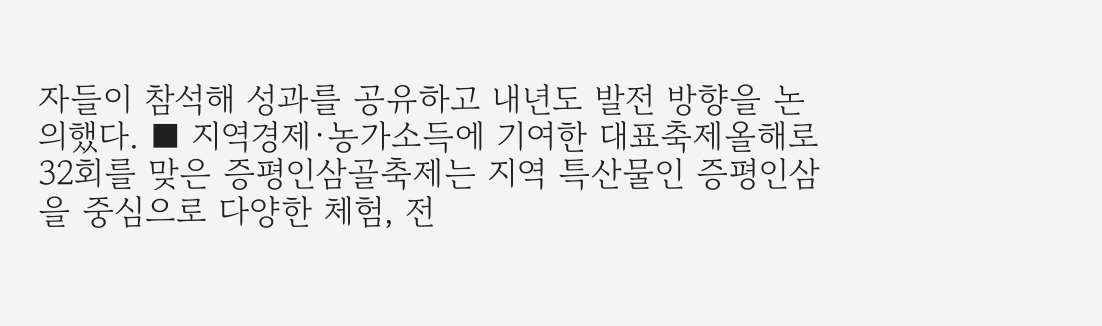자들이 참석해 성과를 공유하고 내년도 발전 방향을 논의했다. ■ 지역경제·농가소득에 기여한 대표축제올해로 32회를 맞은 증평인삼골축제는 지역 특산물인 증평인삼을 중심으로 다양한 체험, 전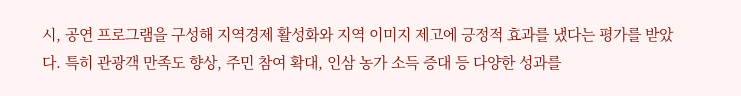시, 공연 프로그램을 구성해 지역경제 활성화와 지역 이미지 제고에 긍정적 효과를 냈다는 평가를 받았다. 특히 관광객 만족도 향상, 주민 참여 확대, 인삼 농가 소득 증대 등 다양한 성과를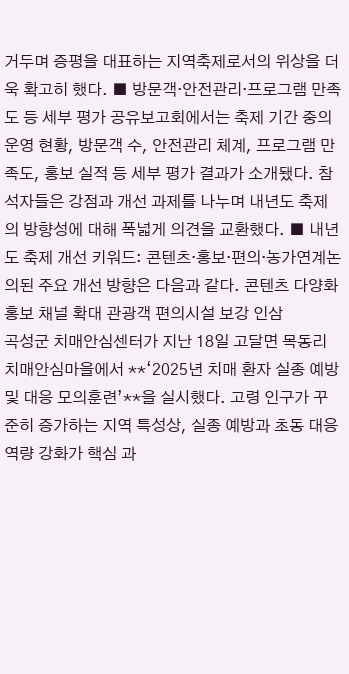거두며 증평을 대표하는 지역축제로서의 위상을 더욱 확고히 했다. ■ 방문객·안전관리·프로그램 만족도 등 세부 평가 공유보고회에서는 축제 기간 중의 운영 현황, 방문객 수, 안전관리 체계, 프로그램 만족도, 홍보 실적 등 세부 평가 결과가 소개됐다. 참석자들은 강점과 개선 과제를 나누며 내년도 축제의 방향성에 대해 폭넓게 의견을 교환했다. ■ 내년도 축제 개선 키워드: 콘텐츠·홍보·편의·농가연계논의된 주요 개선 방향은 다음과 같다. 콘텐츠 다양화 홍보 채널 확대 관광객 편의시설 보강 인삼
곡성군 치매안심센터가 지난 18일 고달면 목동리 치매안심마을에서 **‘2025년 치매 환자 실종 예방 및 대응 모의훈련’**을 실시했다. 고령 인구가 꾸준히 증가하는 지역 특성상, 실종 예방과 초동 대응 역량 강화가 핵심 과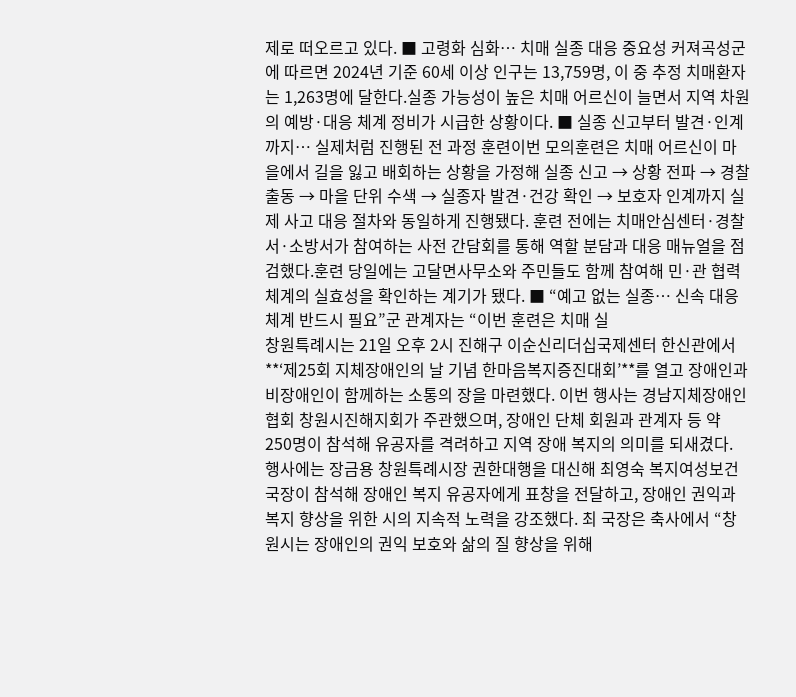제로 떠오르고 있다. ■ 고령화 심화… 치매 실종 대응 중요성 커져곡성군에 따르면 2024년 기준 60세 이상 인구는 13,759명, 이 중 추정 치매환자는 1,263명에 달한다.실종 가능성이 높은 치매 어르신이 늘면서 지역 차원의 예방·대응 체계 정비가 시급한 상황이다. ■ 실종 신고부터 발견·인계까지… 실제처럼 진행된 전 과정 훈련이번 모의훈련은 치매 어르신이 마을에서 길을 잃고 배회하는 상황을 가정해 실종 신고 → 상황 전파 → 경찰 출동 → 마을 단위 수색 → 실종자 발견·건강 확인 → 보호자 인계까지 실제 사고 대응 절차와 동일하게 진행됐다. 훈련 전에는 치매안심센터·경찰서·소방서가 참여하는 사전 간담회를 통해 역할 분담과 대응 매뉴얼을 점검했다.훈련 당일에는 고달면사무소와 주민들도 함께 참여해 민·관 협력체계의 실효성을 확인하는 계기가 됐다. ■ “예고 없는 실종… 신속 대응 체계 반드시 필요”군 관계자는 “이번 훈련은 치매 실
창원특례시는 21일 오후 2시 진해구 이순신리더십국제센터 한신관에서 **‘제25회 지체장애인의 날 기념 한마음복지증진대회’**를 열고 장애인과 비장애인이 함께하는 소통의 장을 마련했다. 이번 행사는 경남지체장애인협회 창원시진해지회가 주관했으며, 장애인 단체 회원과 관계자 등 약 250명이 참석해 유공자를 격려하고 지역 장애 복지의 의미를 되새겼다. 행사에는 장금용 창원특례시장 권한대행을 대신해 최영숙 복지여성보건국장이 참석해 장애인 복지 유공자에게 표창을 전달하고, 장애인 권익과 복지 향상을 위한 시의 지속적 노력을 강조했다. 최 국장은 축사에서 “창원시는 장애인의 권익 보호와 삶의 질 향상을 위해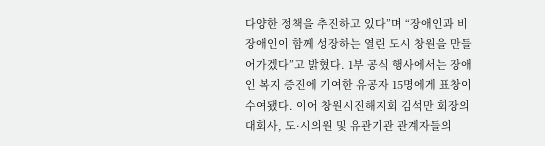다양한 정책을 추진하고 있다”며 “장애인과 비장애인이 함께 성장하는 열린 도시 창원을 만들어가겠다”고 밝혔다. 1부 공식 행사에서는 장애인 복지 증진에 기여한 유공자 15명에게 표창이 수여됐다. 이어 창원시진해지회 김석만 회장의 대회사, 도·시의원 및 유관기관 관계자들의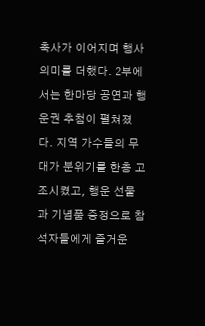축사가 이어지며 행사 의미를 더했다. 2부에서는 한마당 공연과 행운권 추첨이 펼쳐졌다. 지역 가수들의 무대가 분위기를 한층 고조시켰고, 행운 선물과 기념품 증정으로 참석자들에게 즐거운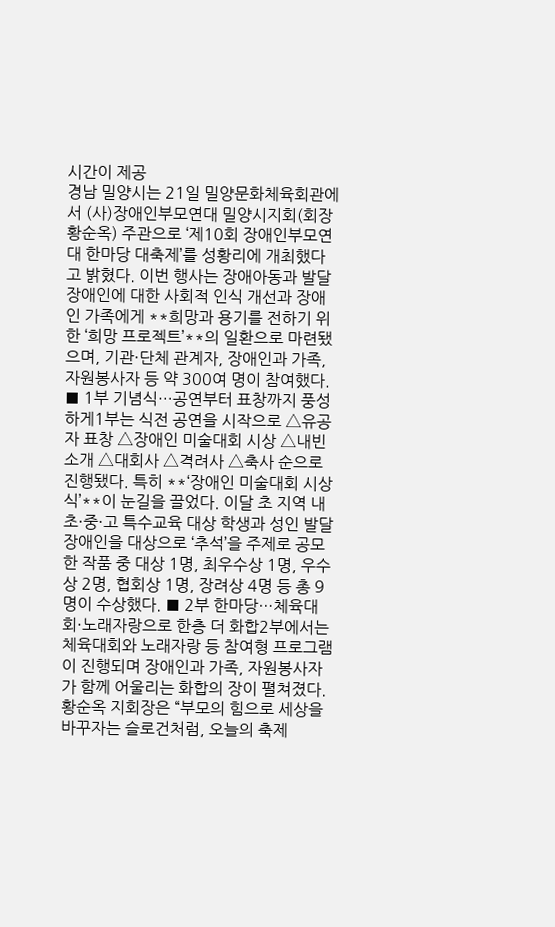시간이 제공
경남 밀양시는 21일 밀양문화체육회관에서 (사)장애인부모연대 밀양시지회(회장 황순옥) 주관으로 ‘제10회 장애인부모연대 한마당 대축제’를 성황리에 개최했다고 밝혔다. 이번 행사는 장애아동과 발달장애인에 대한 사회적 인식 개선과 장애인 가족에게 **희망과 용기를 전하기 위한 ‘희망 프로젝트’**의 일환으로 마련됐으며, 기관·단체 관계자, 장애인과 가족, 자원봉사자 등 약 300여 명이 참여했다. ■ 1부 기념식…공연부터 표창까지 풍성하게1부는 식전 공연을 시작으로 △유공자 표창 △장애인 미술대회 시상 △내빈 소개 △대회사 △격려사 △축사 순으로 진행됐다. 특히 **‘장애인 미술대회 시상식’**이 눈길을 끌었다. 이달 초 지역 내 초·중·고 특수교육 대상 학생과 성인 발달장애인을 대상으로 ‘추석’을 주제로 공모한 작품 중 대상 1명, 최우수상 1명, 우수상 2명, 협회상 1명, 장려상 4명 등 총 9명이 수상했다. ■ 2부 한마당…체육대회·노래자랑으로 한층 더 화합2부에서는 체육대회와 노래자랑 등 참여형 프로그램이 진행되며 장애인과 가족, 자원봉사자가 함께 어울리는 화합의 장이 펼쳐졌다. 황순옥 지회장은 “부모의 힘으로 세상을 바꾸자는 슬로건처럼, 오늘의 축제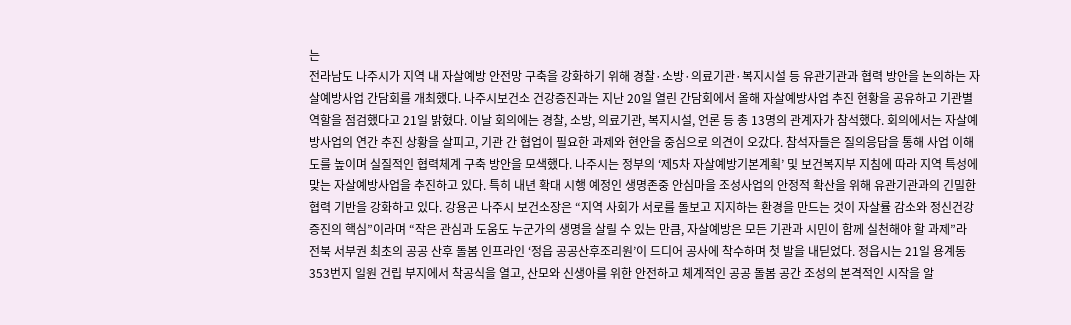는
전라남도 나주시가 지역 내 자살예방 안전망 구축을 강화하기 위해 경찰·소방·의료기관·복지시설 등 유관기관과 협력 방안을 논의하는 자살예방사업 간담회를 개최했다. 나주시보건소 건강증진과는 지난 20일 열린 간담회에서 올해 자살예방사업 추진 현황을 공유하고 기관별 역할을 점검했다고 21일 밝혔다. 이날 회의에는 경찰, 소방, 의료기관, 복지시설, 언론 등 총 13명의 관계자가 참석했다. 회의에서는 자살예방사업의 연간 추진 상황을 살피고, 기관 간 협업이 필요한 과제와 현안을 중심으로 의견이 오갔다. 참석자들은 질의응답을 통해 사업 이해도를 높이며 실질적인 협력체계 구축 방안을 모색했다. 나주시는 정부의 ‘제5차 자살예방기본계획’ 및 보건복지부 지침에 따라 지역 특성에 맞는 자살예방사업을 추진하고 있다. 특히 내년 확대 시행 예정인 생명존중 안심마을 조성사업의 안정적 확산을 위해 유관기관과의 긴밀한 협력 기반을 강화하고 있다. 강용곤 나주시 보건소장은 “지역 사회가 서로를 돌보고 지지하는 환경을 만드는 것이 자살률 감소와 정신건강 증진의 핵심”이라며 “작은 관심과 도움도 누군가의 생명을 살릴 수 있는 만큼, 자살예방은 모든 기관과 시민이 함께 실천해야 할 과제”라
전북 서부권 최초의 공공 산후 돌봄 인프라인 ‘정읍 공공산후조리원’이 드디어 공사에 착수하며 첫 발을 내딛었다. 정읍시는 21일 용계동 353번지 일원 건립 부지에서 착공식을 열고, 산모와 신생아를 위한 안전하고 체계적인 공공 돌봄 공간 조성의 본격적인 시작을 알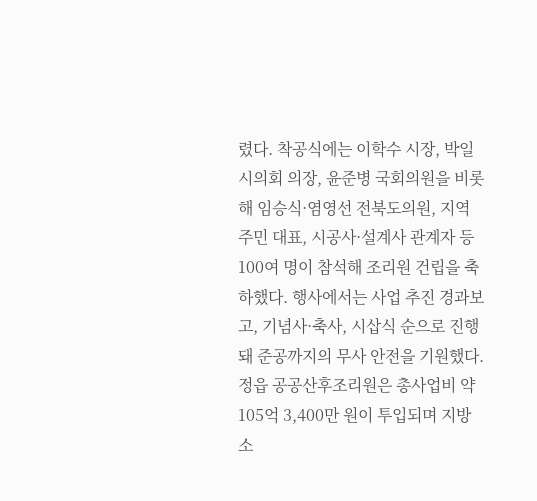렸다. 착공식에는 이학수 시장, 박일 시의회 의장, 윤준병 국회의원을 비롯해 임승식·염영선 전북도의원, 지역 주민 대표, 시공사·설계사 관계자 등 100여 명이 참석해 조리원 건립을 축하했다. 행사에서는 사업 추진 경과보고, 기념사·축사, 시삽식 순으로 진행돼 준공까지의 무사 안전을 기원했다. 정읍 공공산후조리원은 총사업비 약 105억 3,400만 원이 투입되며 지방소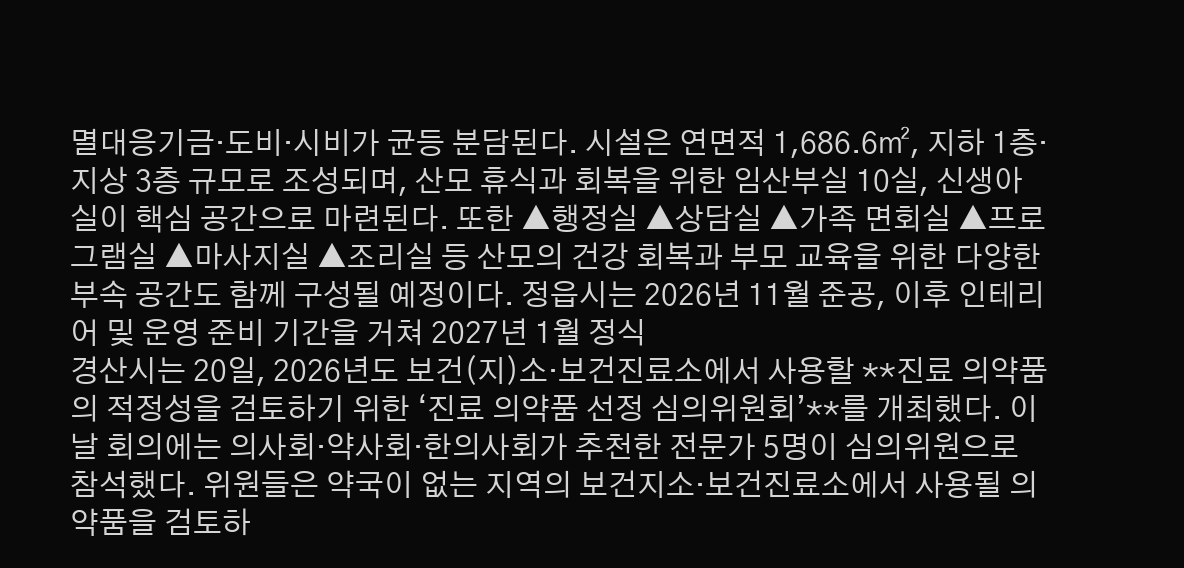멸대응기금·도비·시비가 균등 분담된다. 시설은 연면적 1,686.6㎡, 지하 1층·지상 3층 규모로 조성되며, 산모 휴식과 회복을 위한 임산부실 10실, 신생아실이 핵심 공간으로 마련된다. 또한 ▲행정실 ▲상담실 ▲가족 면회실 ▲프로그램실 ▲마사지실 ▲조리실 등 산모의 건강 회복과 부모 교육을 위한 다양한 부속 공간도 함께 구성될 예정이다. 정읍시는 2026년 11월 준공, 이후 인테리어 및 운영 준비 기간을 거쳐 2027년 1월 정식
경산시는 20일, 2026년도 보건(지)소·보건진료소에서 사용할 **진료 의약품의 적정성을 검토하기 위한 ‘진료 의약품 선정 심의위원회’**를 개최했다. 이날 회의에는 의사회·약사회·한의사회가 추천한 전문가 5명이 심의위원으로 참석했다. 위원들은 약국이 없는 지역의 보건지소·보건진료소에서 사용될 의약품을 검토하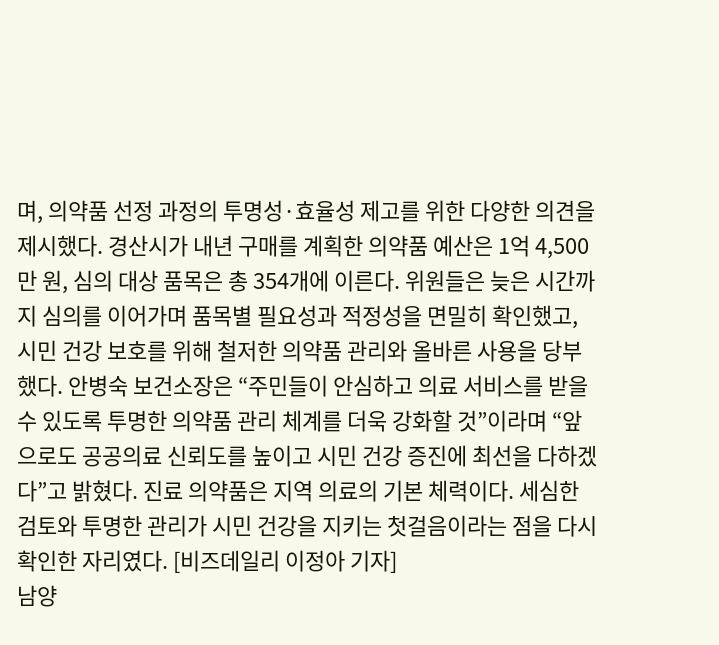며, 의약품 선정 과정의 투명성·효율성 제고를 위한 다양한 의견을 제시했다. 경산시가 내년 구매를 계획한 의약품 예산은 1억 4,500만 원, 심의 대상 품목은 총 354개에 이른다. 위원들은 늦은 시간까지 심의를 이어가며 품목별 필요성과 적정성을 면밀히 확인했고, 시민 건강 보호를 위해 철저한 의약품 관리와 올바른 사용을 당부했다. 안병숙 보건소장은 “주민들이 안심하고 의료 서비스를 받을 수 있도록 투명한 의약품 관리 체계를 더욱 강화할 것”이라며 “앞으로도 공공의료 신뢰도를 높이고 시민 건강 증진에 최선을 다하겠다”고 밝혔다. 진료 의약품은 지역 의료의 기본 체력이다. 세심한 검토와 투명한 관리가 시민 건강을 지키는 첫걸음이라는 점을 다시 확인한 자리였다. [비즈데일리 이정아 기자]
남양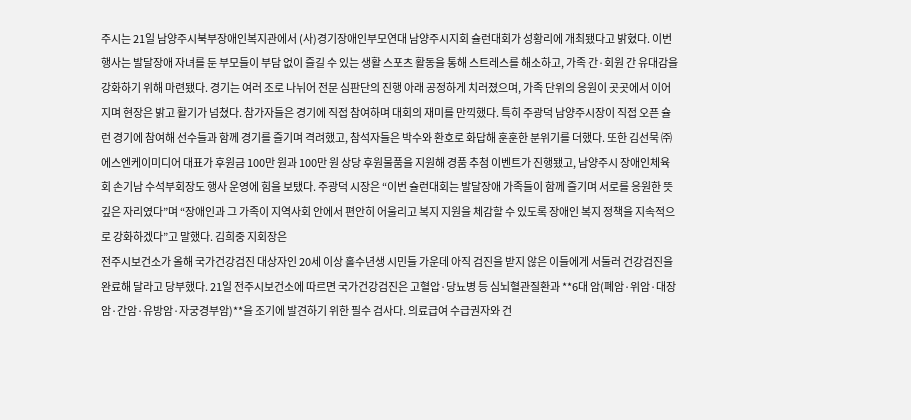주시는 21일 남양주시북부장애인복지관에서 (사)경기장애인부모연대 남양주시지회 슐런대회가 성황리에 개최됐다고 밝혔다. 이번 행사는 발달장애 자녀를 둔 부모들이 부담 없이 즐길 수 있는 생활 스포츠 활동을 통해 스트레스를 해소하고, 가족 간·회원 간 유대감을 강화하기 위해 마련됐다. 경기는 여러 조로 나뉘어 전문 심판단의 진행 아래 공정하게 치러졌으며, 가족 단위의 응원이 곳곳에서 이어지며 현장은 밝고 활기가 넘쳤다. 참가자들은 경기에 직접 참여하며 대회의 재미를 만끽했다. 특히 주광덕 남양주시장이 직접 오픈 슐런 경기에 참여해 선수들과 함께 경기를 즐기며 격려했고, 참석자들은 박수와 환호로 화답해 훈훈한 분위기를 더했다. 또한 김선묵 ㈜에스엔케이미디어 대표가 후원금 100만 원과 100만 원 상당 후원물품을 지원해 경품 추첨 이벤트가 진행됐고, 남양주시 장애인체육회 손기남 수석부회장도 행사 운영에 힘을 보탰다. 주광덕 시장은 “이번 슐런대회는 발달장애 가족들이 함께 즐기며 서로를 응원한 뜻깊은 자리였다”며 “장애인과 그 가족이 지역사회 안에서 편안히 어울리고 복지 지원을 체감할 수 있도록 장애인 복지 정책을 지속적으로 강화하겠다”고 말했다. 김희중 지회장은
전주시보건소가 올해 국가건강검진 대상자인 20세 이상 홀수년생 시민들 가운데 아직 검진을 받지 않은 이들에게 서둘러 건강검진을 완료해 달라고 당부했다. 21일 전주시보건소에 따르면 국가건강검진은 고혈압·당뇨병 등 심뇌혈관질환과 **6대 암(폐암·위암·대장암·간암·유방암·자궁경부암)**을 조기에 발견하기 위한 필수 검사다. 의료급여 수급권자와 건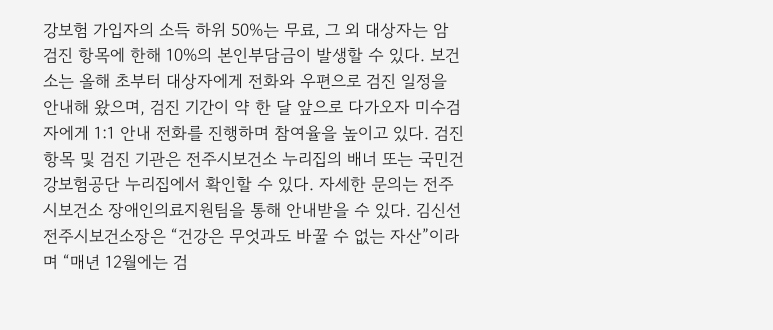강보험 가입자의 소득 하위 50%는 무료, 그 외 대상자는 암 검진 항목에 한해 10%의 본인부담금이 발생할 수 있다. 보건소는 올해 초부터 대상자에게 전화와 우편으로 검진 일정을 안내해 왔으며, 검진 기간이 약 한 달 앞으로 다가오자 미수검자에게 1:1 안내 전화를 진행하며 참여율을 높이고 있다. 검진 항목 및 검진 기관은 전주시보건소 누리집의 배너 또는 국민건강보험공단 누리집에서 확인할 수 있다. 자세한 문의는 전주시보건소 장애인의료지원팀을 통해 안내받을 수 있다. 김신선 전주시보건소장은 “건강은 무엇과도 바꿀 수 없는 자산”이라며 “매년 12월에는 검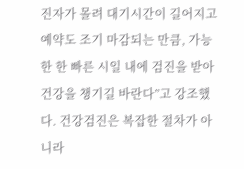진자가 몰려 대기시간이 길어지고 예약도 조기 마감되는 만큼, 가능한 한 빠른 시일 내에 검진을 받아 건강을 챙기길 바란다”고 강조했다. 건강검진은 복잡한 절차가 아니라